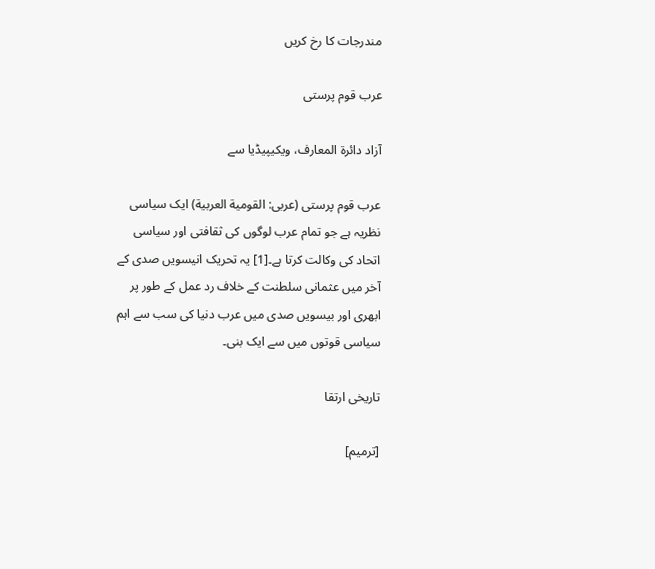مندرجات کا رخ کریں

عرب قوم پرستی

آزاد دائرۃ المعارف، ویکیپیڈیا سے

عرب قوم پرستی (عربی: القومية العربية) ایک سیاسی نظریہ ہے جو تمام عرب لوگوں کی ثقافتی اور سیاسی اتحاد کی وکالت کرتا ہے۔[1] یہ تحریک انیسویں صدی کے آخر میں عثمانی سلطنت کے خلاف رد عمل کے طور پر ابھری اور بیسویں صدی میں عرب دنیا کی سب سے اہم سیاسی قوتوں میں سے ایک بنی۔

تاریخی ارتقا

[ترمیم]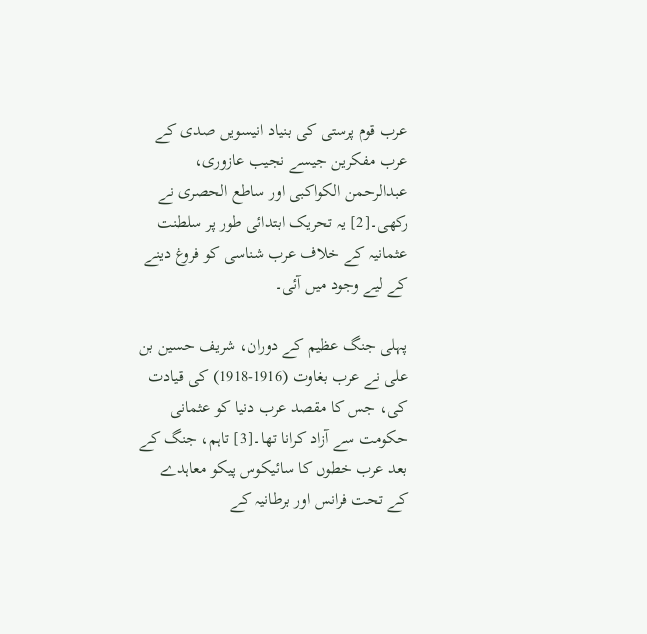عرب قوم پرستی کی بنیاد انیسویں صدی کے عرب مفکرین جیسے نجیب عازوری، عبدالرحمن الکواکبی اور ساطع الحصری نے رکھی۔[2] یہ تحریک ابتدائی طور پر سلطنت عثمانیہ کے خلاف عرب شناسی کو فروغ دینے کے لیے وجود میں آئی۔

پہلی جنگ عظیم کے دوران، شریف حسین بن علی نے عرب بغاوت (1916-1918) کی قیادت کی، جس کا مقصد عرب دنیا کو عثمانی حکومت سے آزاد کرانا تھا۔[3] تاہم، جنگ کے بعد عرب خطوں کا سائیکوس پیکو معاہدے کے تحت فرانس اور برطانیہ کے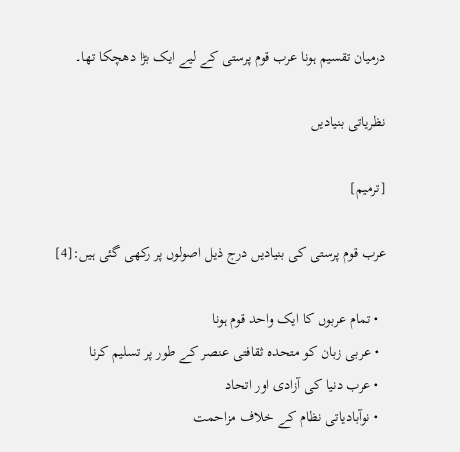درمیان تقسیم ہونا عرب قوم پرستی کے لیے ایک بڑا دھچکا تھا۔

نظریاتی بنیادیں

[ترمیم]

عرب قوم پرستی کی بنیادیں درج ذیل اصولوں پر رکھی گئی ہیں:[4]

  • تمام عربوں کا ایک واحد قوم ہونا
  • عربی زبان کو متحدہ ثقافتی عنصر کے طور پر تسلیم کرنا
  • عرب دنیا کی آزادی اور اتحاد
  • نوآبادیاتی نظام کے خلاف مزاحمت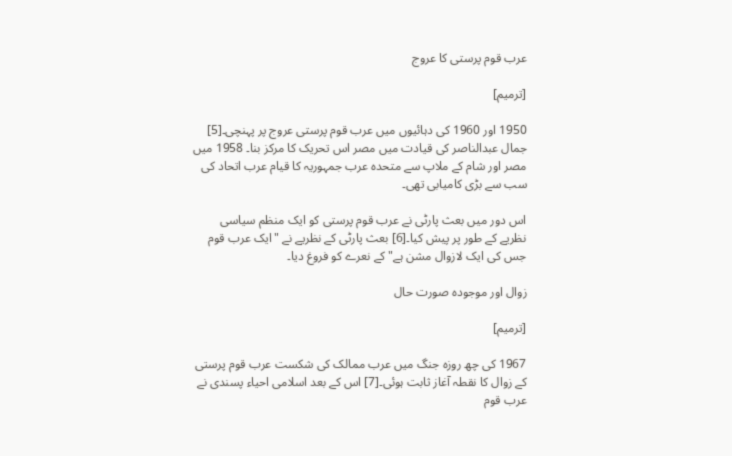عرب قوم پرستی کا عروج

[ترمیم]

1950 اور 1960 کی دہائیوں میں عرب قوم پرستی عروج پر پہنچی۔[5] جمال عبدالناصر کی قیادت میں مصر اس تحریک کا مرکز بنا۔ 1958 میں مصر اور شام کے ملاپ سے متحدہ عرب جمہوریہ کا قیام عرب اتحاد کی سب سے بڑی کامیابی تھی۔

اس دور میں بعث پارٹی نے عرب قوم پرستی کو ایک منظم سیاسی نظریے کے طور پر پیش کیا۔[6] بعث پارٹی کے نظریے نے "ایک عرب قوم جس کی ایک لازوال مشن ہے" کے نعرے کو فروغ دیا۔

زوال اور موجودہ صورت حال

[ترمیم]

1967 کی چھ روزہ جنگ میں عرب ممالک کی شکست عرب قوم پرستی کے زوال کا نقطہ آغاز ثابت ہوئی۔[7] اس کے بعد اسلامی احیاء پسندی نے عرب قوم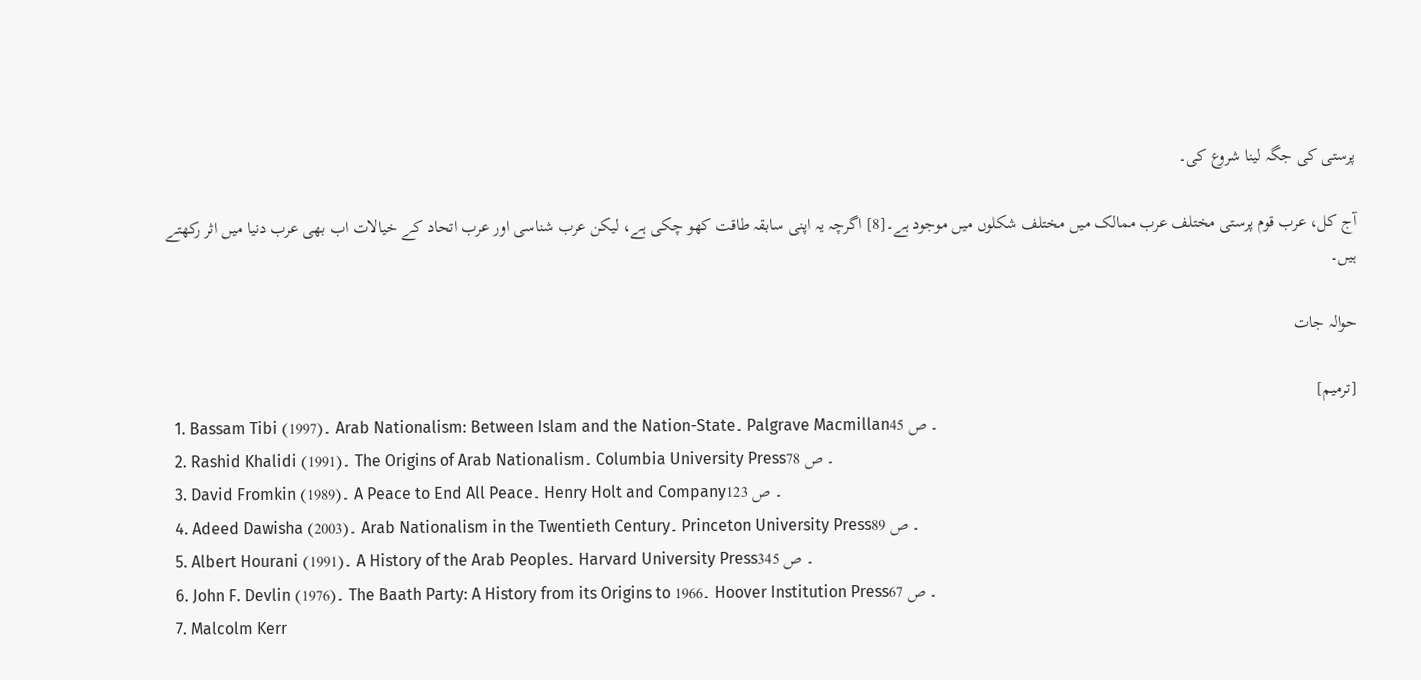پرستی کی جگہ لینا شروع کی۔

آج کل، عرب قوم پرستی مختلف عرب ممالک میں مختلف شکلوں میں موجود ہے۔[8] اگرچہ یہ اپنی سابقہ طاقت کھو چکی ہے، لیکن عرب شناسی اور عرب اتحاد کے خیالات اب بھی عرب دنیا میں اثر رکھتے ہیں۔

حوالہ جات

[ترمیم]
  1. Bassam Tibi (1997)۔ Arab Nationalism: Between Islam and the Nation-State۔ Palgrave Macmillan۔ ص 45
  2. Rashid Khalidi (1991)۔ The Origins of Arab Nationalism۔ Columbia University Press۔ ص 78
  3. David Fromkin (1989)۔ A Peace to End All Peace۔ Henry Holt and Company۔ ص 123
  4. Adeed Dawisha (2003)۔ Arab Nationalism in the Twentieth Century۔ Princeton University Press۔ ص 89
  5. Albert Hourani (1991)۔ A History of the Arab Peoples۔ Harvard University Press۔ ص 345
  6. John F. Devlin (1976)۔ The Baath Party: A History from its Origins to 1966۔ Hoover Institution Press۔ ص 67
  7. Malcolm Kerr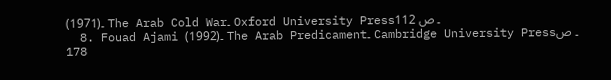(1971)۔ The Arab Cold War۔ Oxford University Press۔ ص 112
  8. Fouad Ajami (1992)۔ The Arab Predicament۔ Cambridge University Press۔ ص 178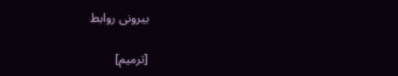بیرونی روابط

[ترمیم]